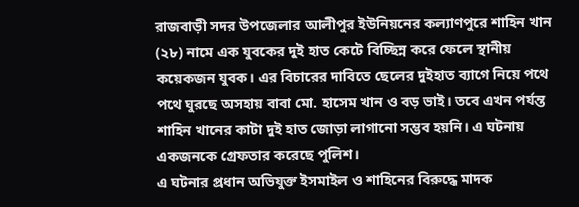রাজবাড়ী সদর উপজেলার আলীপুর ইউনিয়নের কল্যাণপুরে শাহিন খান (২৮) নামে এক যুবকের দুই হাত কেটে বিচ্ছিন্ন করে ফেলে স্থানীয় কয়েকজন যুবক। এর বিচারের দাবিতে ছেলের দুইহাত ব্যাগে নিয়ে পথে পথে ঘুরছে অসহায় বাবা মো. হাসেম খান ও বড় ভাই। তবে এখন পর্যন্ত শাহিন খানের কাটা দুই হাত জোড়া লাগানো সম্ভব হয়নি। এ ঘটনায় একজনকে গ্রেফতার করেছে পুলিশ।
এ ঘটনার প্রধান অভিযুক্ত ইসমাইল ও শাহিনের বিরুদ্ধে মাদক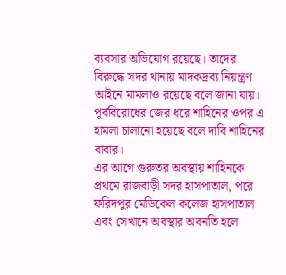ব্যবসার অভিযোগ রয়েছে। তাদের বিরুদ্ধে সদর থানায় মাদকদ্রব্য নিয়ন্ত্রণ আইনে মামলাও রয়েছে বলে জানা যায়। পূর্ববিরোধের জের ধরে শাহিনের ওপর এ হামলা চালানো হয়েছে বলে দাবি শাহিনের বাবার।
এর আগে গুরুতর অবস্থায় শাহিনকে প্রথমে রাজবাড়ী সদর হাসপাতাল, পরে ফরিদপুর মেডিকেল কলেজ হাসপাতাল এবং সেখানে অবস্থার অবনতি হলে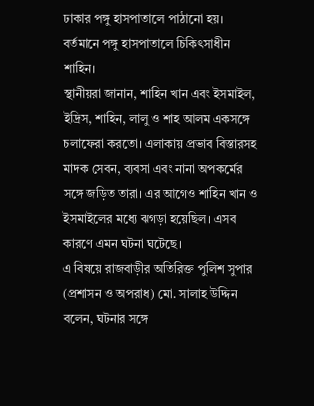ঢাকার পঙ্গু হাসপাতালে পাঠানো হয়। বর্তমানে পঙ্গু হাসপাতালে চিকিৎসাধীন শাহিন।
স্থানীয়রা জানান, শাহিন খান এবং ইসমাইল, ইদ্রিস, শাহিন, লালু ও শাহ আলম একসঙ্গে চলাফেরা করতো। এলাকায় প্রভাব বিস্তারসহ মাদক সেবন, ব্যবসা এবং নানা অপকর্মের সঙ্গে জড়িত তারা। এর আগেও শাহিন খান ও ইসমাইলের মধ্যে ঝগড়া হয়েছিল। এসব কারণে এমন ঘটনা ঘটেছে।
এ বিষয়ে রাজবাড়ীর অতিরিক্ত পুলিশ সুপার (প্রশাসন ও অপরাধ) মো. সালাহ উদ্দিন বলেন, ঘটনার সঙ্গে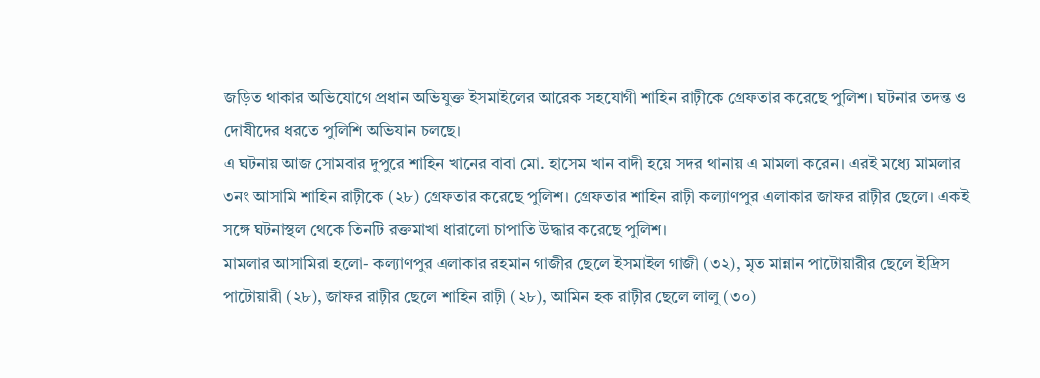জড়িত থাকার অভিযোগে প্রধান অভিযুক্ত ইসমাইলের আরেক সহযোগী শাহিন রাঢ়ীকে গ্রেফতার করেছে পুলিশ। ঘটনার তদন্ত ও দোষীদের ধরতে পুলিশি অভিযান চলছে।
এ ঘটনায় আজ সোমবার দুপুরে শাহিন খানের বাবা মো. হাসেম খান বাদী হয়ে সদর থানায় এ মামলা করেন। এরই মধ্যে মামলার ৩নং আসামি শাহিন রাঢ়ীকে (২৮) গ্রেফতার করেছে পুলিশ। গ্রেফতার শাহিন রাঢ়ী কল্যাণপুর এলাকার জাফর রাঢ়ীর ছেলে। একই সঙ্গে ঘটনাস্থল থেকে তিনটি রক্তমাখা ধারালো চাপাতি উদ্ধার করেছে পুলিশ।
মামলার আসামিরা হলো- কল্যাণপুর এলাকার রহমান গাজীর ছেলে ইসমাইল গাজী (৩২), মৃত মান্নান পাটোয়ারীর ছেলে ইদ্রিস পাটোয়ারী (২৮), জাফর রাঢ়ীর ছেলে শাহিন রাঢ়ী (২৮), আমিন হক রাঢ়ীর ছেলে লালু (৩০)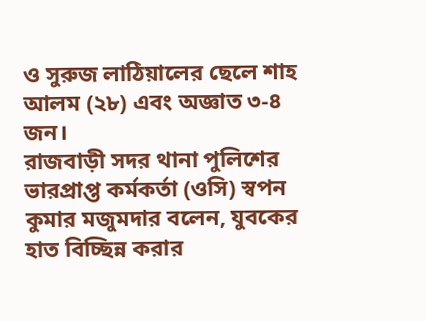ও সুরুজ লাঠিয়ালের ছেলে শাহ আলম (২৮) এবং অজ্ঞাত ৩-৪ জন।
রাজবাড়ী সদর থানা পুলিশের ভারপ্রাপ্ত কর্মকর্তা (ওসি) স্বপন কুমার মজুমদার বলেন, যুবকের হাত বিচ্ছিন্ন করার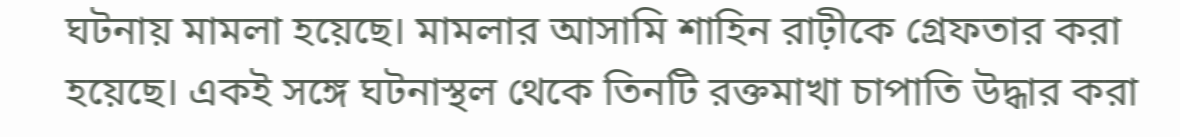ঘটনায় মামলা হয়েছে। মামলার আসামি শাহিন রাঢ়ীকে গ্রেফতার করা হয়েছে। একই সঙ্গে ঘটনাস্থল থেকে তিনটি রক্তমাখা চাপাতি উদ্ধার করা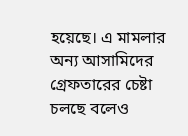হয়েছে। এ মামলার অন্য আসামিদের গ্রেফতারের চেষ্টা চলছে বলেও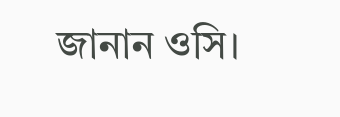জানান ওসি।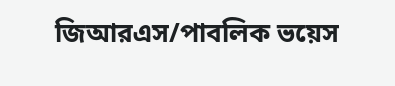জিআরএস/পাবলিক ভয়েস